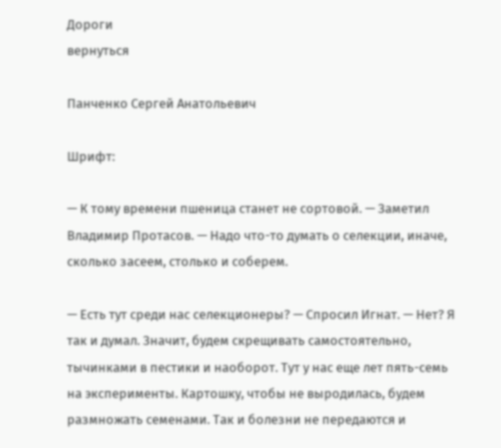Дороги
вернуться

Панченко Сергей Анатольевич

Шрифт:

— К тому времени пшеница станет не сортовой. — Заметил Владимир Протасов. — Надо что-то думать о селекции, иначе, сколько засеем, столько и соберем.

— Есть тут среди нас селекционеры? — Спросил Игнат. — Нет? Я так и думал. Значит, будем скрещивать самостоятельно, тычинками в пестики и наоборот. Тут у нас еще лет пять-семь на эксперименты. Картошку, чтобы не выродилась, будем размножать семенами. Так и болезни не передаются и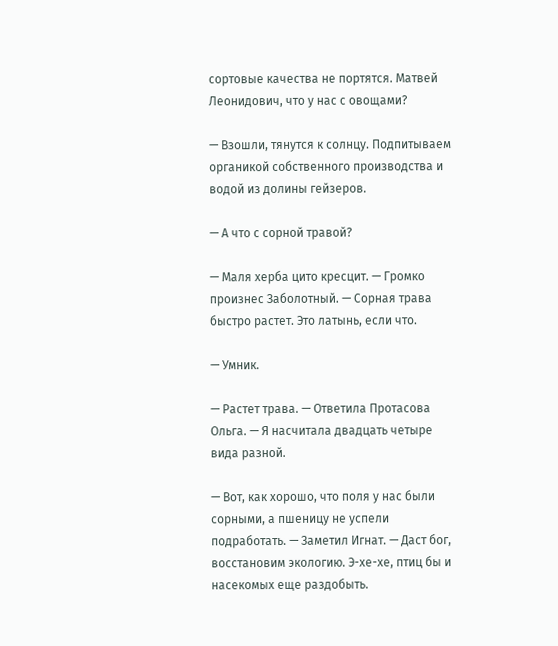сортовые качества не портятся. Матвей Леонидович, что у нас с овощами?

— Взошли, тянутся к солнцу. Подпитываем органикой собственного производства и водой из долины гейзеров.

— А что с сорной травой?

— Маля херба цито кресцит. — Громко произнес Заболотный. — Сорная трава быстро растет. Это латынь, если что.

— Умник.

— Растет трава. — Ответила Протасова Ольга. — Я насчитала двадцать четыре вида разной.

— Вот, как хорошо, что поля у нас были сорными, а пшеницу не успели подработать. — Заметил Игнат. — Даст бог, восстановим экологию. Э-хе-хе, птиц бы и насекомых еще раздобыть.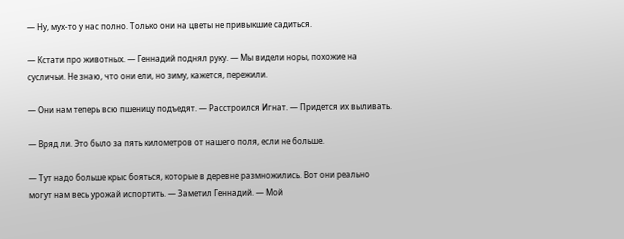— Ну, мух-то у нас полно. Только они на цветы не привыкшие садиться.

— Кстати про животных. — Геннадий поднял руку. — Мы видели норы, похожие на сусличьи. Не знаю, что они ели, но зиму, кажется, пережили.

— Они нам теперь всю пшеницу подъедят. — Расстроился Игнат. — Придется их выливать.

— Вряд ли. Это было за пять километров от нашего поля, если не больше.

— Тут надо больше крыс бояться, которые в деревне размножились. Вот они реально могут нам весь урожай испортить. — Заметил Геннадий. — Мой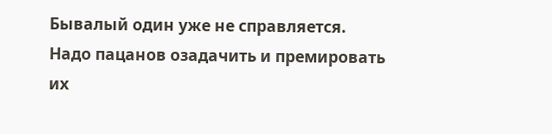Бывалый один уже не справляется. Надо пацанов озадачить и премировать их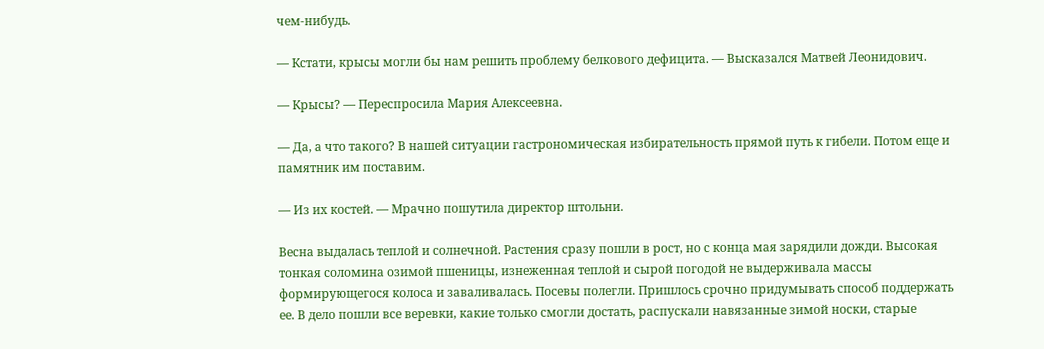чем-нибудь.

— Кстати, крысы могли бы нам решить проблему белкового дефицита. — Высказался Матвей Леонидович.

— Крысы? — Переспросила Мария Алексеевна.

— Да, а что такого? В нашей ситуации гастрономическая избирательность прямой путь к гибели. Потом еще и памятник им поставим.

— Из их костей. — Мрачно пошутила директор штольни.

Весна выдалась теплой и солнечной. Растения сразу пошли в рост, но с конца мая зарядили дожди. Высокая тонкая соломина озимой пшеницы, изнеженная теплой и сырой погодой не выдерживала массы формирующегося колоса и заваливалась. Посевы полегли. Пришлось срочно придумывать способ поддержать ее. В дело пошли все веревки, какие только смогли достать, распускали навязанные зимой носки, старые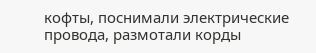кофты, поснимали электрические провода, размотали корды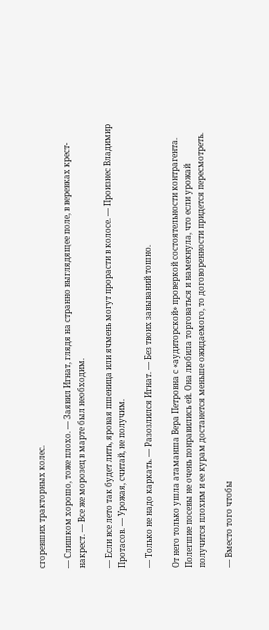сгоревших тракторных колес.

— Слишком хорошо, тоже плохо. — Заявил Игнат, глядя на странно выглядящее поле, в веревках крест-накрест. — Все же морозец в марте был необходим.

— Если все лето так будет лить, яровая пшеница или ячмень могут прорасти в колосе. — Произнес Владимир Протасов. — Урожая, считай, не получим.

— Только не надо каркать. — Разозлился Игнат. — Без твоих завываний тошно.

От него только ушла атаманша Вера Петровна с «аудиторской» проверкой состоятельности контрагента. Полегшие посевы не очень понравились ей. Она любила торговаться и намекнула, что если урожай получится плохим и ее курам достанется меньше ожидаемого, то договоренности придется пересмотреть.

— Вместо того чтобы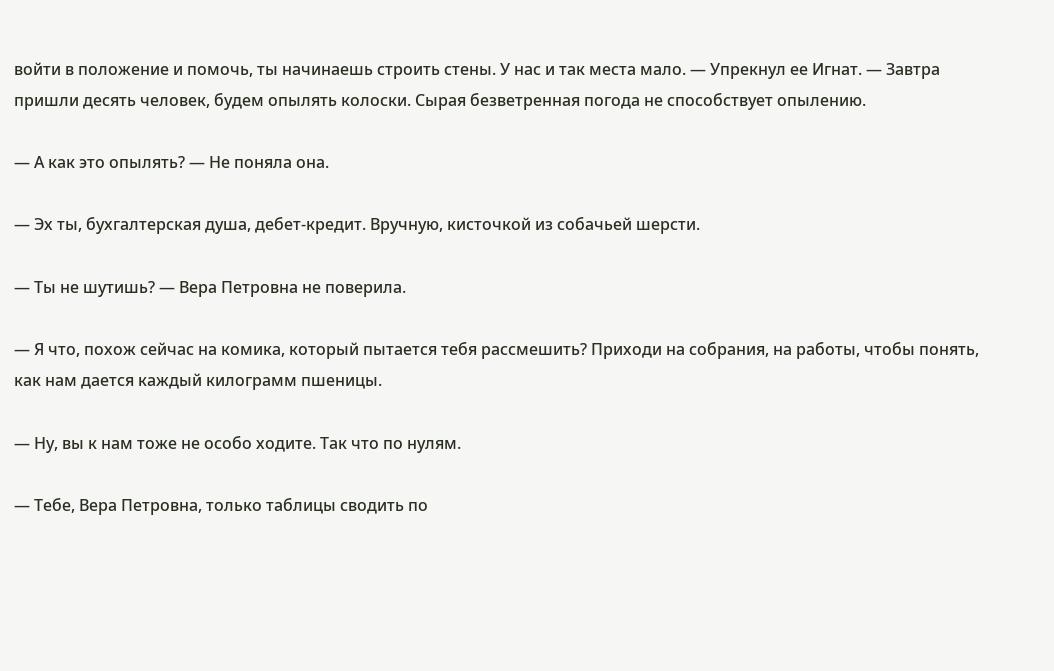войти в положение и помочь, ты начинаешь строить стены. У нас и так места мало. — Упрекнул ее Игнат. — Завтра пришли десять человек, будем опылять колоски. Сырая безветренная погода не способствует опылению.

— А как это опылять? — Не поняла она.

— Эх ты, бухгалтерская душа, дебет-кредит. Вручную, кисточкой из собачьей шерсти.

— Ты не шутишь? — Вера Петровна не поверила.

— Я что, похож сейчас на комика, который пытается тебя рассмешить? Приходи на собрания, на работы, чтобы понять, как нам дается каждый килограмм пшеницы.

— Ну, вы к нам тоже не особо ходите. Так что по нулям.

— Тебе, Вера Петровна, только таблицы сводить по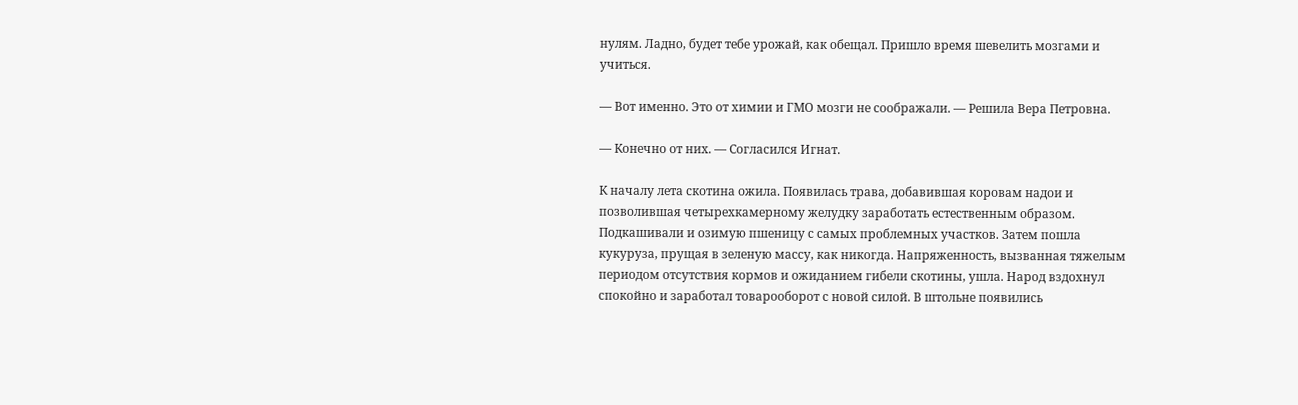нулям. Ладно, будет тебе урожай, как обещал. Пришло время шевелить мозгами и учиться.

— Вот именно. Это от химии и ГМО мозги не соображали. — Решила Вера Петровна.

— Конечно от них. — Согласился Игнат.

К началу лета скотина ожила. Появилась трава, добавившая коровам надои и позволившая четырехкамерному желудку заработать естественным образом. Подкашивали и озимую пшеницу с самых проблемных участков. Затем пошла кукуруза, прущая в зеленую массу, как никогда. Напряженность, вызванная тяжелым периодом отсутствия кормов и ожиданием гибели скотины, ушла. Народ вздохнул спокойно и заработал товарооборот с новой силой. В штольне появились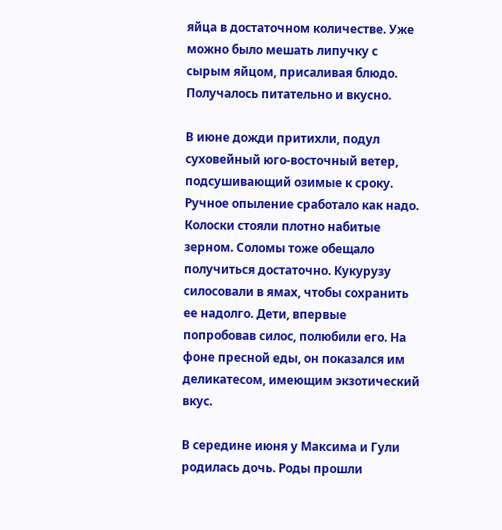яйца в достаточном количестве. Уже можно было мешать липучку с сырым яйцом, присаливая блюдо. Получалось питательно и вкусно.

В июне дожди притихли, подул суховейный юго-восточный ветер, подсушивающий озимые к сроку. Ручное опыление сработало как надо. Колоски стояли плотно набитые зерном. Соломы тоже обещало получиться достаточно. Кукурузу силосовали в ямах, чтобы сохранить ее надолго. Дети, впервые попробовав силос, полюбили его. На фоне пресной еды, он показался им деликатесом, имеющим экзотический вкус.

В середине июня у Максима и Гули родилась дочь. Роды прошли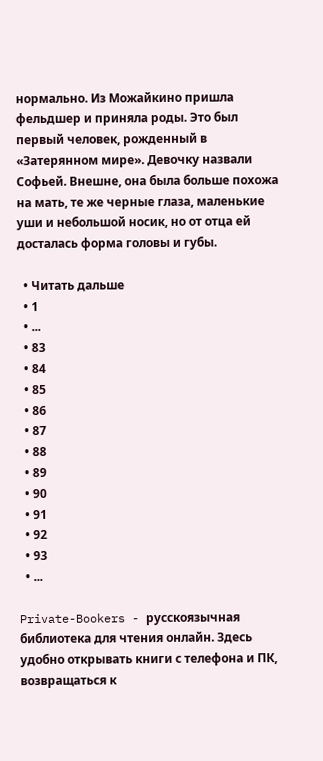нормально. Из Можайкино пришла фельдшер и приняла роды. Это был первый человек, рожденный в «Затерянном мире». Девочку назвали Софьей. Внешне, она была больше похожа на мать, те же черные глаза, маленькие уши и небольшой носик, но от отца ей досталась форма головы и губы.

  • Читать дальше
  • 1
  • ...
  • 83
  • 84
  • 85
  • 86
  • 87
  • 88
  • 89
  • 90
  • 91
  • 92
  • 93
  • ...

Private-Bookers - русскоязычная библиотека для чтения онлайн. Здесь удобно открывать книги с телефона и ПК, возвращаться к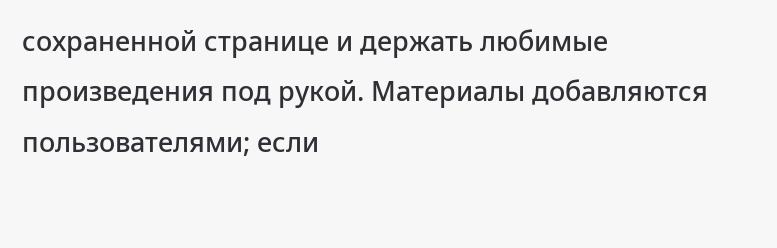сохраненной странице и держать любимые произведения под рукой. Материалы добавляются пользователями; если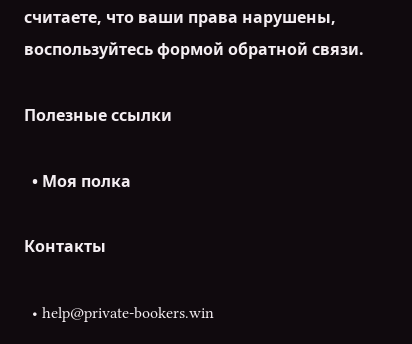считаете, что ваши права нарушены, воспользуйтесь формой обратной связи.

Полезные ссылки

  • Моя полка

Контакты

  • help@private-bookers.win